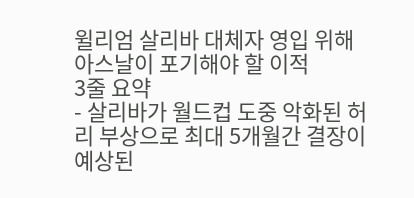윌리엄 살리바 대체자 영입 위해 아스날이 포기해야 할 이적
3줄 요약
- 살리바가 월드컵 도중 악화된 허리 부상으로 최대 5개월간 결장이 예상된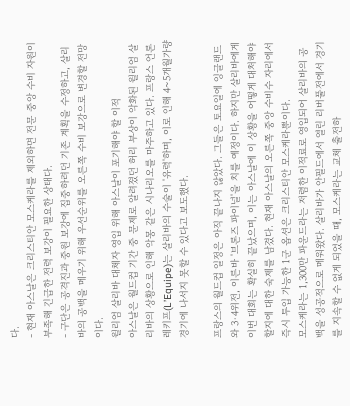다.
- 현재 아스날은 크리스티안 모스케라를 제외하면 전문 중앙 수비 자원이 부족해 긴급한 전력 보강이 필요한 상태다.
- 구단은 공격진과 중원 보강에 집중하려던 기존 계획을 수정하고, 살리바의 공백을 메우기 위해 우선순위를 오른쪽 수비 보강으로 변경할 전망이다.
윌리엄 살리바 대체자 영입 위해 아스날이 포기해야 할 이적
아스날은 월드컵 기간 중 문제로 알려졌던 허리 부상이 악화된 윌리엄 살리바의 상황으로 인해 악몽 같은 시나리오를 마주하고 있다. 프랑스 언론 레키프(L’Equipe)는 살리바의 수술이 '유력'하며, 이로 인해 4~5개월가량 경기에 나서지 못할 수 있다고 보도했다.

프랑스의 월드컵 일정은 아직 끝나지 않았다. 그들은 토요일에 잉글랜드와 3·4위전, 이른바 '브론즈 파이널'을 치를 예정이다. 하지만 살리바에게 이번 대회는 확실히 끝났으며, 이는 아스날에 이 상황을 어떻게 대처해야 할지에 대한 숙제를 남겼다. 현재 아스날의 오른쪽 중앙 수비수 자리에서 즉시 투입 가능한 1군 옵션은 크리스티안 모스케라뿐이다.
모스케라는 1,300만 파운드라는 저렴한 이적료로 영입되어 살리바의 공백을 성공적으로 메워왔다. 살리바가 안필드에서 열린 리버풀전에서 경기를 지속할 수 없게 되었을 때, 모스케라는 교체 출전하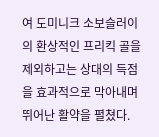여 도미니크 소보슬러이의 환상적인 프리킥 골을 제외하고는 상대의 득점을 효과적으로 막아내며 뛰어난 활약을 펼쳤다.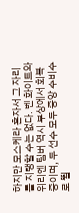하지만 모스케라 혼자서 그 자리를 지탱할 수는 없다. 벤 화이트와 위리엔 팀버 역시 부상에서 회복 중이며, 두 선수 모두 중앙 수비수로 뛸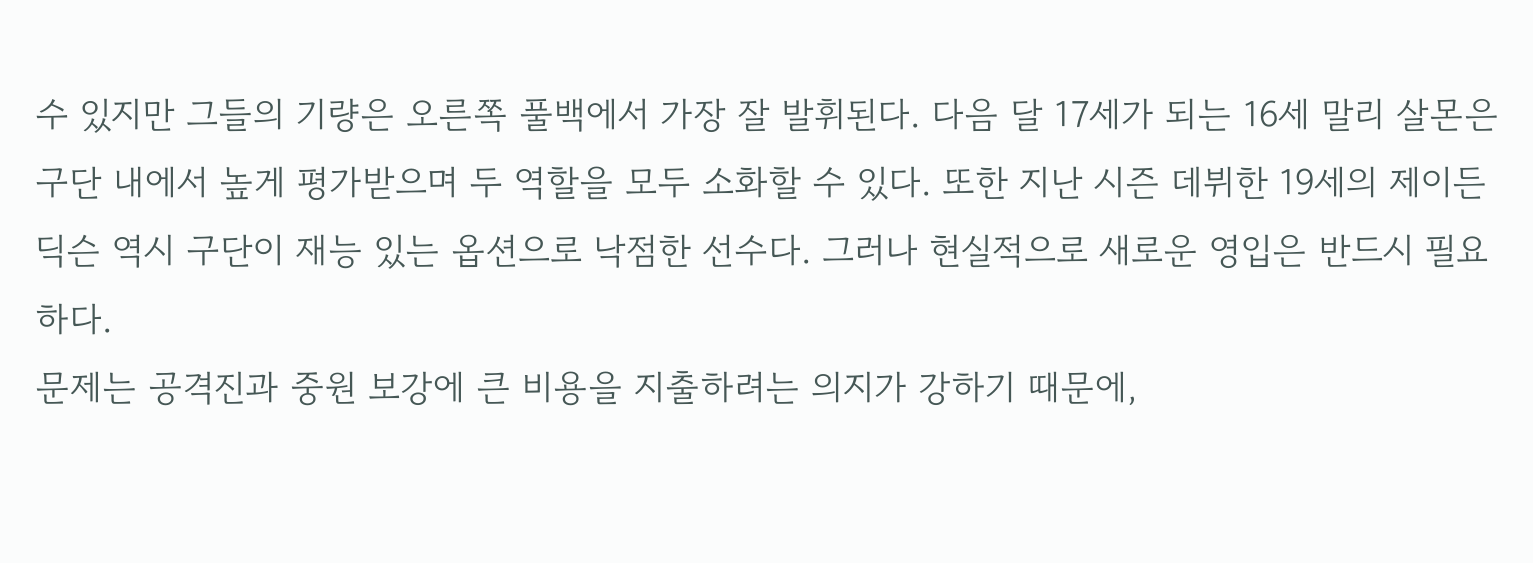수 있지만 그들의 기량은 오른쪽 풀백에서 가장 잘 발휘된다. 다음 달 17세가 되는 16세 말리 살몬은 구단 내에서 높게 평가받으며 두 역할을 모두 소화할 수 있다. 또한 지난 시즌 데뷔한 19세의 제이든 딕슨 역시 구단이 재능 있는 옵션으로 낙점한 선수다. 그러나 현실적으로 새로운 영입은 반드시 필요하다.
문제는 공격진과 중원 보강에 큰 비용을 지출하려는 의지가 강하기 때문에,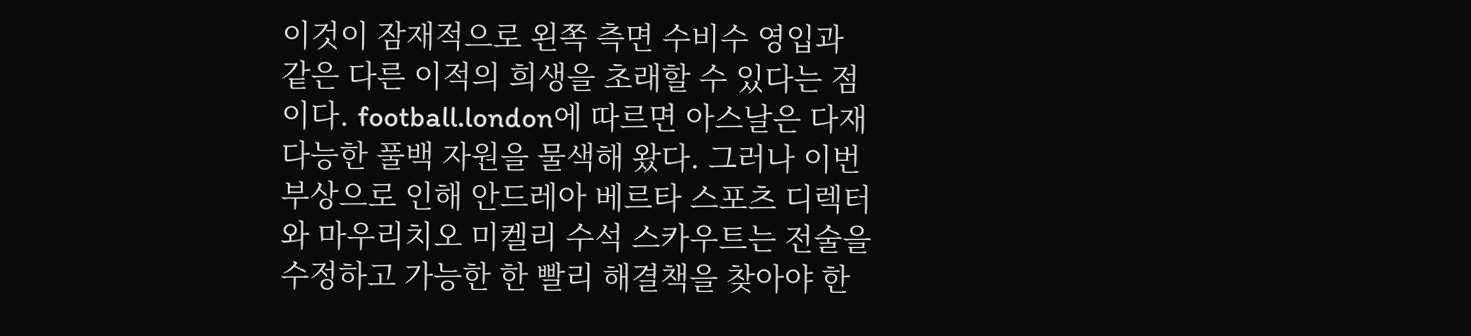이것이 잠재적으로 왼쪽 측면 수비수 영입과 같은 다른 이적의 희생을 초래할 수 있다는 점이다. football.london에 따르면 아스날은 다재다능한 풀백 자원을 물색해 왔다. 그러나 이번 부상으로 인해 안드레아 베르타 스포츠 디렉터와 마우리치오 미켈리 수석 스카우트는 전술을 수정하고 가능한 한 빨리 해결책을 찾아야 한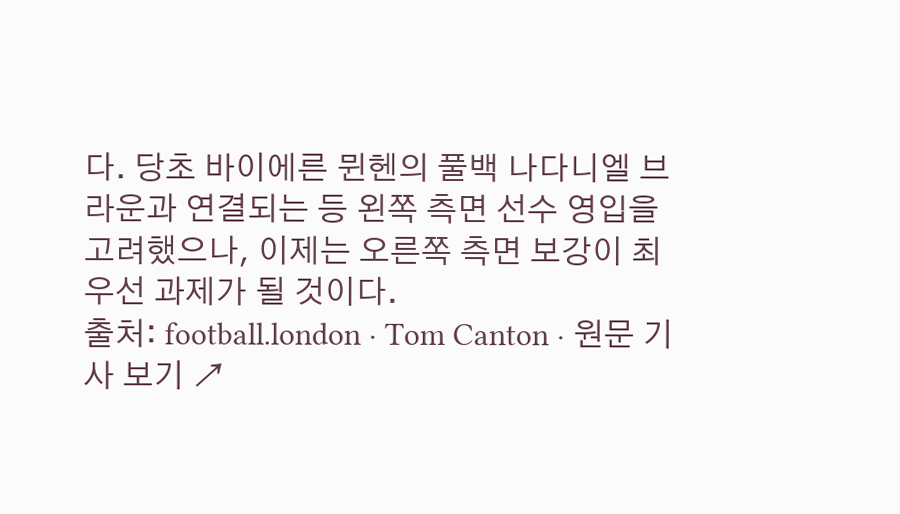다. 당초 바이에른 뮌헨의 풀백 나다니엘 브라운과 연결되는 등 왼쪽 측면 선수 영입을 고려했으나, 이제는 오른쪽 측면 보강이 최우선 과제가 될 것이다.
출처: football.london · Tom Canton · 원문 기사 보기 ↗